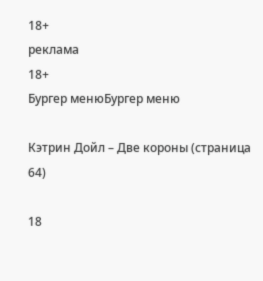18+
реклама
18+
Бургер менюБургер меню

Кэтрин Дойл – Две короны (страница 64)

18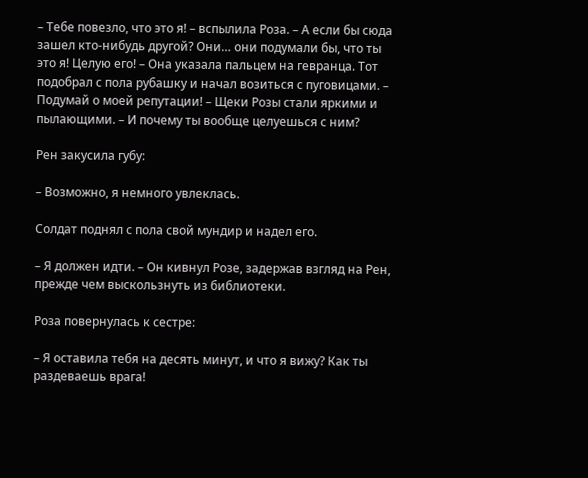– Тебе повезло, что это я! – вспылила Роза. – А если бы сюда зашел кто-нибудь другой? Они… они подумали бы, что ты это я! Целую его! – Она указала пальцем на гевранца. Тот подобрал с пола рубашку и начал возиться с пуговицами. – Подумай о моей репутации! – Щеки Розы стали яркими и пылающими. – И почему ты вообще целуешься с ним?

Рен закусила губу:

– Возможно, я немного увлеклась.

Солдат поднял с пола свой мундир и надел его.

– Я должен идти. – Он кивнул Розе, задержав взгляд на Рен, прежде чем выскользнуть из библиотеки.

Роза повернулась к сестре:

– Я оставила тебя на десять минут, и что я вижу? Как ты раздеваешь врага!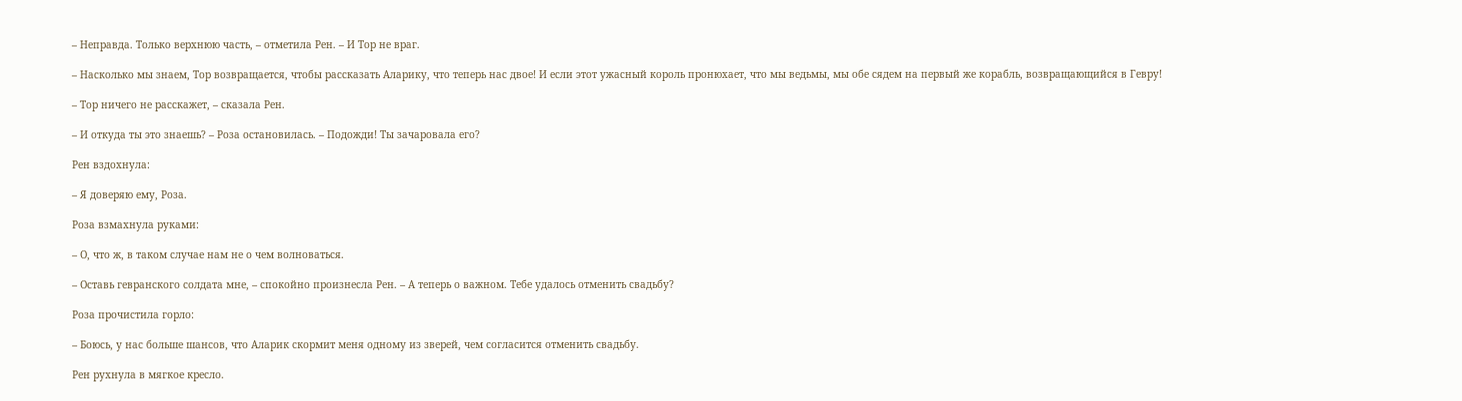– Неправда. Только верхнюю часть, – отметила Рен. – И Тор не враг.

– Насколько мы знаем, Тор возвращается, чтобы рассказать Аларику, что теперь нас двое! И если этот ужасный король пронюхает, что мы ведьмы, мы обе сядем на первый же корабль, возвращающийся в Гевру!

– Тор ничего не расскажет, – сказала Рен.

– И откуда ты это знаешь? – Роза остановилась. – Подожди! Ты зачаровала его?

Рен вздохнула:

– Я доверяю ему, Роза.

Роза взмахнула руками:

– О, что ж, в таком случае нам не о чем волноваться.

– Оставь гевранского солдата мне, – спокойно произнесла Рен. – А теперь о важном. Тебе удалось отменить свадьбу?

Роза прочистила горло:

– Боюсь, у нас больше шансов, что Аларик скормит меня одному из зверей, чем согласится отменить свадьбу.

Рен рухнула в мягкое кресло.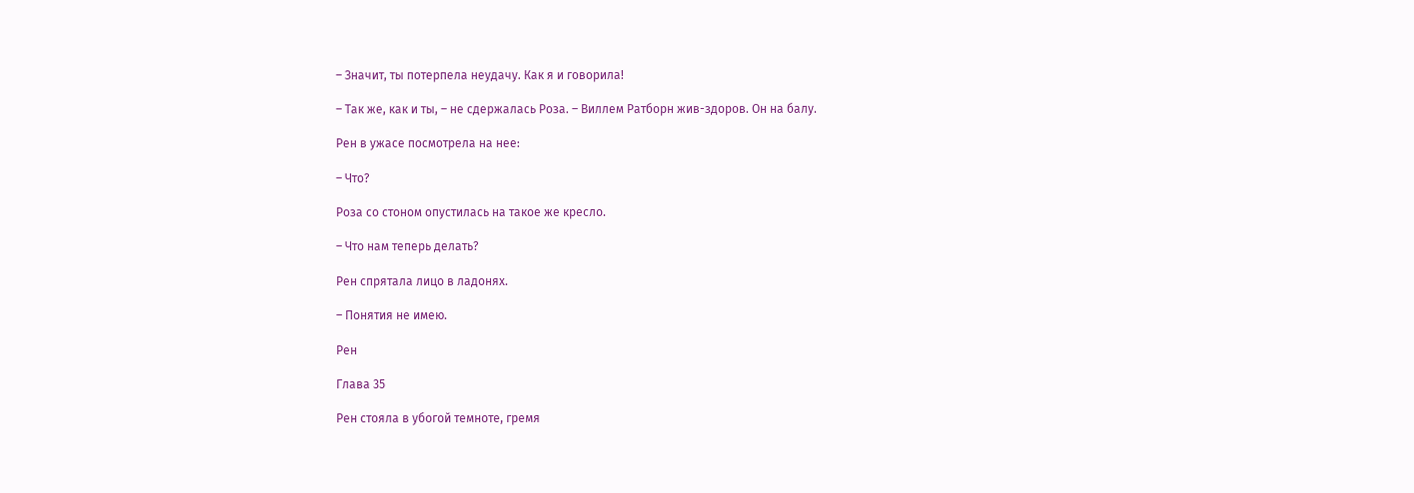– Значит, ты потерпела неудачу. Как я и говорила!

– Так же, как и ты, – не сдержалась Роза. – Виллем Ратборн жив-здоров. Он на балу.

Рен в ужасе посмотрела на нее:

– Что?

Роза со стоном опустилась на такое же кресло.

– Что нам теперь делать?

Рен спрятала лицо в ладонях.

– Понятия не имею.

Рен

Глава 35

Рен стояла в убогой темноте, гремя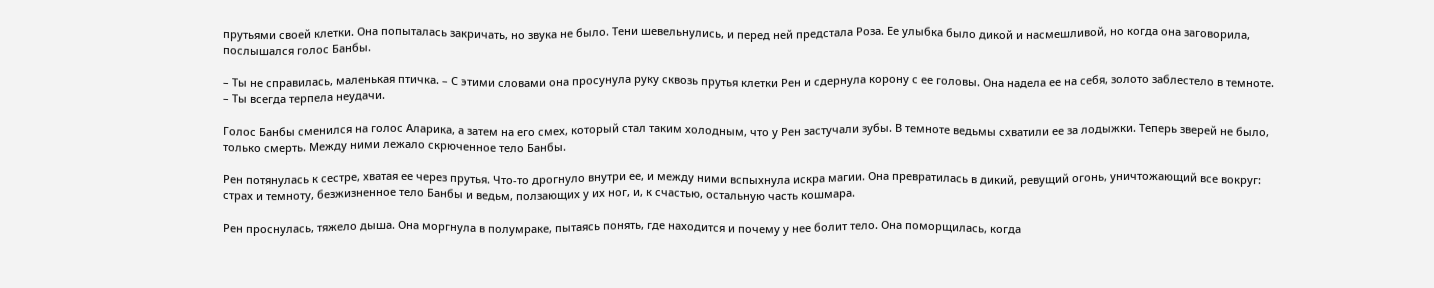прутьями своей клетки. Она попыталась закричать, но звука не было. Тени шевельнулись, и перед ней предстала Роза. Ее улыбка было дикой и насмешливой, но когда она заговорила, послышался голос Банбы.

– Ты не справилась, маленькая птичка. – С этими словами она просунула руку сквозь прутья клетки Рен и сдернула корону с ее головы. Она надела ее на себя, золото заблестело в темноте. – Ты всегда терпела неудачи.

Голос Банбы сменился на голос Аларика, а затем на его смех, который стал таким холодным, что у Рен застучали зубы. В темноте ведьмы схватили ее за лодыжки. Теперь зверей не было, только смерть. Между ними лежало скрюченное тело Банбы.

Рен потянулась к сестре, хватая ее через прутья. Что-то дрогнуло внутри ее, и между ними вспыхнула искра магии. Она превратилась в дикий, ревущий огонь, уничтожающий все вокруг: страх и темноту, безжизненное тело Банбы и ведьм, ползающих у их ног, и, к счастью, остальную часть кошмара.

Рен проснулась, тяжело дыша. Она моргнула в полумраке, пытаясь понять, где находится и почему у нее болит тело. Она поморщилась, когда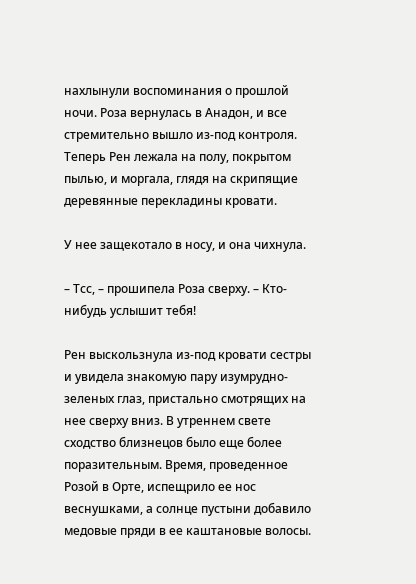нахлынули воспоминания о прошлой ночи. Роза вернулась в Анадон, и все стремительно вышло из-под контроля. Теперь Рен лежала на полу, покрытом пылью, и моргала, глядя на скрипящие деревянные перекладины кровати.

У нее защекотало в носу, и она чихнула.

– Тсс, – прошипела Роза сверху. – Кто-нибудь услышит тебя!

Рен выскользнула из-под кровати сестры и увидела знакомую пару изумрудно-зеленых глаз, пристально смотрящих на нее сверху вниз. В утреннем свете сходство близнецов было еще более поразительным. Время, проведенное Розой в Орте, испещрило ее нос веснушками, а солнце пустыни добавило медовые пряди в ее каштановые волосы.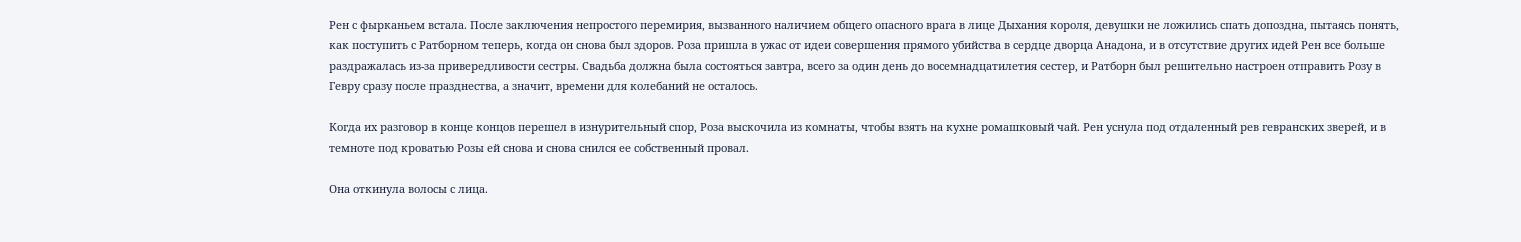Рен с фырканьем встала. После заключения непростого перемирия, вызванного наличием общего опасного врага в лице Дыхания короля, девушки не ложились спать допоздна, пытаясь понять, как поступить с Ратборном теперь, когда он снова был здоров. Роза пришла в ужас от идеи совершения прямого убийства в сердце дворца Анадона, и в отсутствие других идей Рен все больше раздражалась из-за привередливости сестры. Свадьба должна была состояться завтра, всего за один день до восемнадцатилетия сестер, и Ратборн был решительно настроен отправить Розу в Гевру сразу после празднества, а значит, времени для колебаний не осталось.

Когда их разговор в конце концов перешел в изнурительный спор, Роза выскочила из комнаты, чтобы взять на кухне ромашковый чай. Рен уснула под отдаленный рев гевранских зверей, и в темноте под кроватью Розы ей снова и снова снился ее собственный провал.

Она откинула волосы с лица.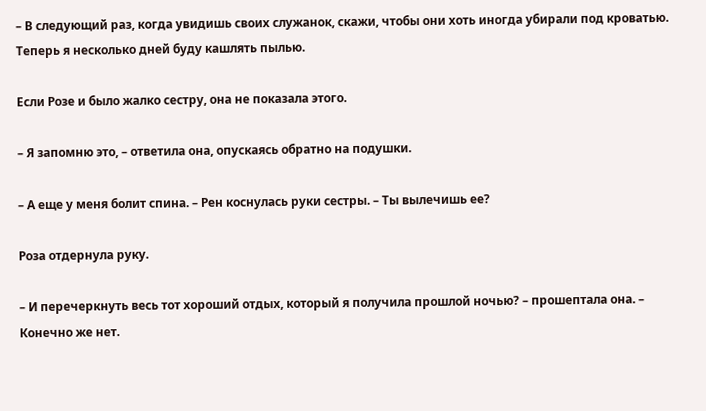– В следующий раз, когда увидишь своих служанок, скажи, чтобы они хоть иногда убирали под кроватью. Теперь я несколько дней буду кашлять пылью.

Если Розе и было жалко сестру, она не показала этого.

– Я запомню это, – ответила она, опускаясь обратно на подушки.

– А еще у меня болит спина. – Рен коснулась руки сестры. – Ты вылечишь ее?

Роза отдернула руку.

– И перечеркнуть весь тот хороший отдых, который я получила прошлой ночью? – прошептала она. – Конечно же нет.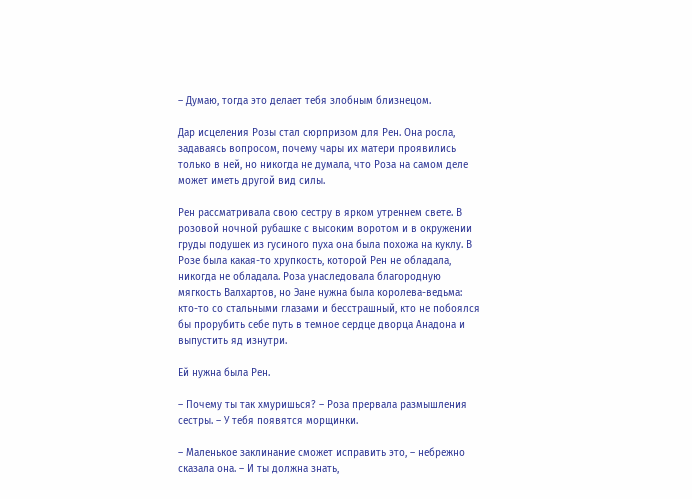– Думаю, тогда это делает тебя злобным близнецом.

Дар исцеления Розы стал сюрпризом для Рен. Она росла, задаваясь вопросом, почему чары их матери проявились только в ней, но никогда не думала, что Роза на самом деле может иметь другой вид силы.

Рен рассматривала свою сестру в ярком утреннем свете. В розовой ночной рубашке с высоким воротом и в окружении груды подушек из гусиного пуха она была похожа на куклу. В Розе была какая-то хрупкость, которой Рен не обладала, никогда не обладала. Роза унаследовала благородную мягкость Валхартов, но Эане нужна была королева-ведьма: кто-то со стальными глазами и бесстрашный, кто не побоялся бы прорубить себе путь в темное сердце дворца Анадона и выпустить яд изнутри.

Ей нужна была Рен.

– Почему ты так хмуришься? – Роза прервала размышления сестры. – У тебя появятся морщинки.

– Маленькое заклинание сможет исправить это, – небрежно сказала она. – И ты должна знать,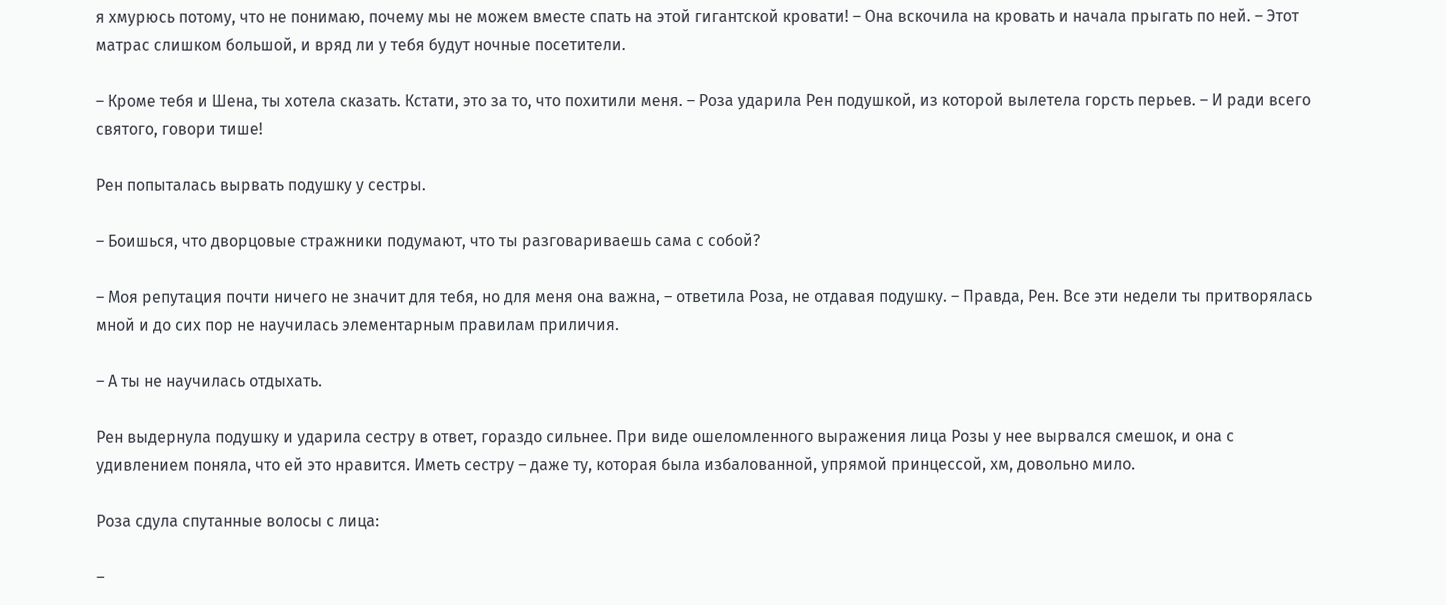я хмурюсь потому, что не понимаю, почему мы не можем вместе спать на этой гигантской кровати! – Она вскочила на кровать и начала прыгать по ней. – Этот матрас слишком большой, и вряд ли у тебя будут ночные посетители.

– Кроме тебя и Шена, ты хотела сказать. Кстати, это за то, что похитили меня. – Роза ударила Рен подушкой, из которой вылетела горсть перьев. – И ради всего святого, говори тише!

Рен попыталась вырвать подушку у сестры.

– Боишься, что дворцовые стражники подумают, что ты разговариваешь сама с собой?

– Моя репутация почти ничего не значит для тебя, но для меня она важна, – ответила Роза, не отдавая подушку. – Правда, Рен. Все эти недели ты притворялась мной и до сих пор не научилась элементарным правилам приличия.

– А ты не научилась отдыхать.

Рен выдернула подушку и ударила сестру в ответ, гораздо сильнее. При виде ошеломленного выражения лица Розы у нее вырвался смешок, и она с удивлением поняла, что ей это нравится. Иметь сестру – даже ту, которая была избалованной, упрямой принцессой, хм, довольно мило.

Роза сдула спутанные волосы с лица:

–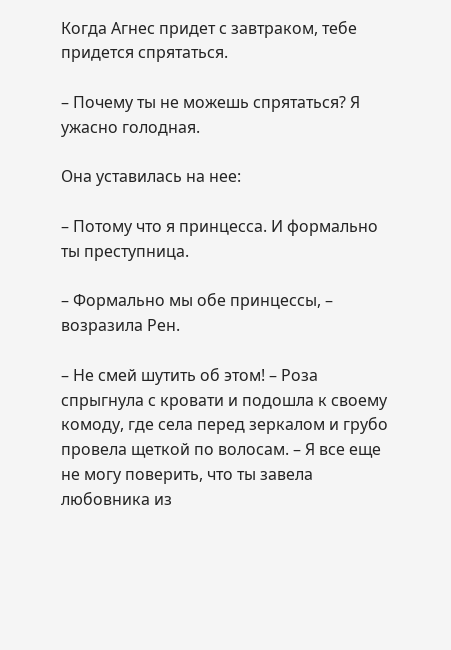Когда Агнес придет с завтраком, тебе придется спрятаться.

– Почему ты не можешь спрятаться? Я ужасно голодная.

Она уставилась на нее:

– Потому что я принцесса. И формально ты преступница.

– Формально мы обе принцессы, – возразила Рен.

– Не смей шутить об этом! – Роза спрыгнула с кровати и подошла к своему комоду, где села перед зеркалом и грубо провела щеткой по волосам. – Я все еще не могу поверить, что ты завела любовника из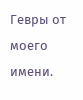Гевры от моего имени.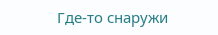Где-то снаружи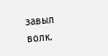завыл волк.